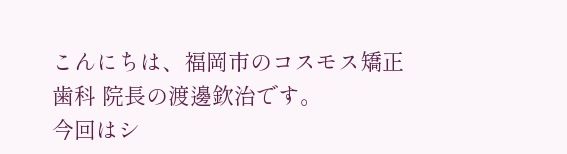こんにちは、福岡市のコスモス矯正歯科 院長の渡邊欽治です。
今回はシ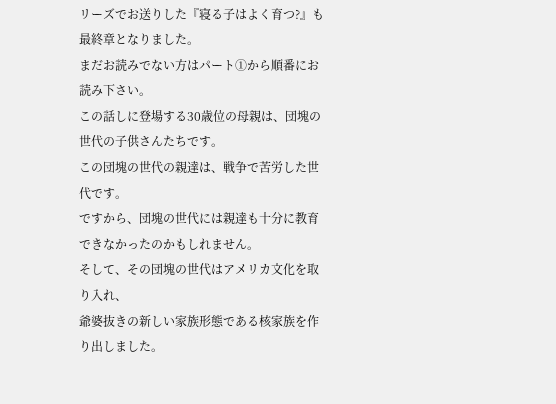リーズでお送りした『寝る子はよく育つ?』も最終章となりました。
まだお読みでない方はパート①から順番にお読み下さい。
この話しに登場する30歳位の母親は、団塊の世代の子供さんたちです。
この団塊の世代の親達は、戦争で苦労した世代です。
ですから、団塊の世代には親達も十分に教育できなかったのかもしれません。
そして、その団塊の世代はアメリカ文化を取り入れ、
爺婆抜きの新しい家族形態である核家族を作り出しました。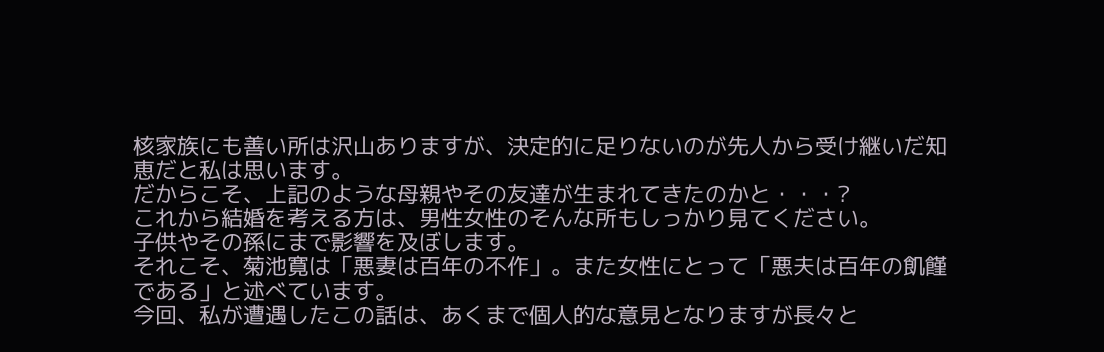核家族にも善い所は沢山ありますが、決定的に足りないのが先人から受け継いだ知恵だと私は思います。
だからこそ、上記のような母親やその友達が生まれてきたのかと・・・?
これから結婚を考える方は、男性女性のそんな所もしっかり見てください。
子供やその孫にまで影響を及ぼします。
それこそ、菊池寛は「悪妻は百年の不作」。また女性にとって「悪夫は百年の飢饉である」と述べています。
今回、私が遭遇したこの話は、あくまで個人的な意見となりますが長々と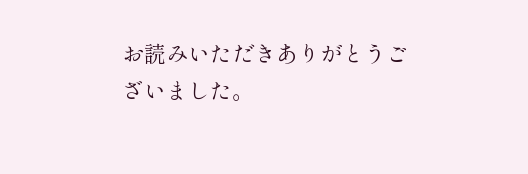お読みいただきありがとうございました。